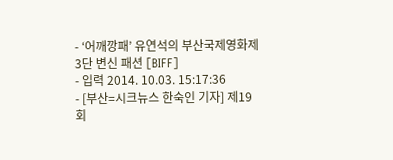- ‘어깨깡패’ 유연석의 부산국제영화제 3단 변신 패션 [BIFF]
- 입력 2014. 10.03. 15:17:36
- [부산=시크뉴스 한숙인 기자] 제19회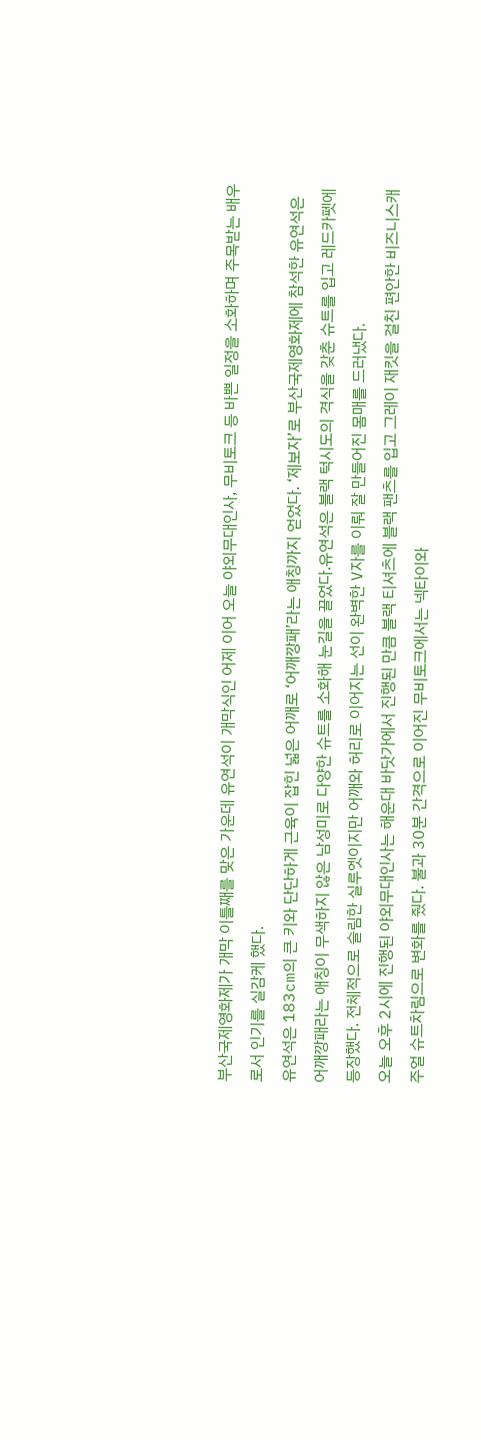부산국제영화제가 개막 이틀째를 맞은 가운데 유연석이 개막식인 어제 이어 오늘 야외무대인사, 무비토크 등 바쁜 일정을 소화하며 주목받는 배우로서 인기를 실감케 했다.
유연석은 183cm의 큰 키와 단단하게 근육이 잡힌 넓은 어깨로 ‘어깨깡패’라는 애칭까지 얻었다. ‘제보자’로 부산국제영화제에 참석한 유연석은 어깨깡패라는 애칭이 무색하지 않은 남성미로 다양한 슈트를 소화해 눈길을 끌었다.유연석은 블랙 턱시도의 격식을 갖춘 슈트를 입고 레드카펫에 등장했다. 전체적으로 슬림한 실루엣이지만 어깨와 허리로 이어지는 선이 완벽한 V자를 이뤄 잘 만들어진 몸매를 드러냈다.
오늘 오후 2시에 진행된 야외무대인사는 해운대 바닷가에서 진행된 만큼 블랙 티셔츠에 블랙 팬츠를 입고 그레이 재킷을 걸친 편안한 비즈니스캐주얼 슈트차림으로 변화를 줬다. 불과 30분 간격으로 이어진 무비토크에서는 넥타이와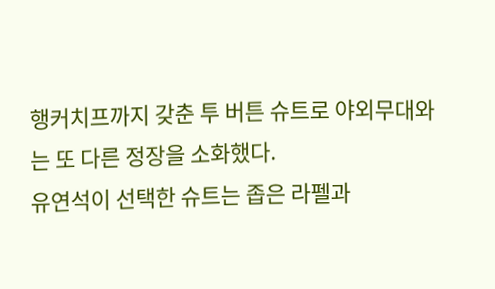행커치프까지 갖춘 투 버튼 슈트로 야외무대와는 또 다른 정장을 소화했다.
유연석이 선택한 슈트는 좁은 라펠과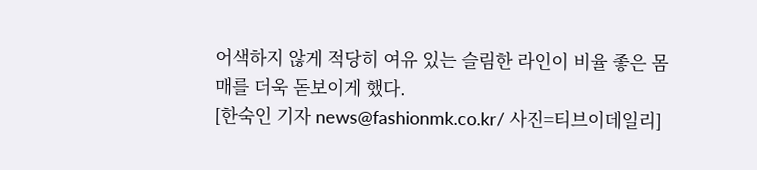어색하지 않게 적당히 여유 있는 슬림한 라인이 비율 좋은 몸매를 더욱 돋보이게 했다.
[한숙인 기자 news@fashionmk.co.kr/ 사진=티브이데일리]